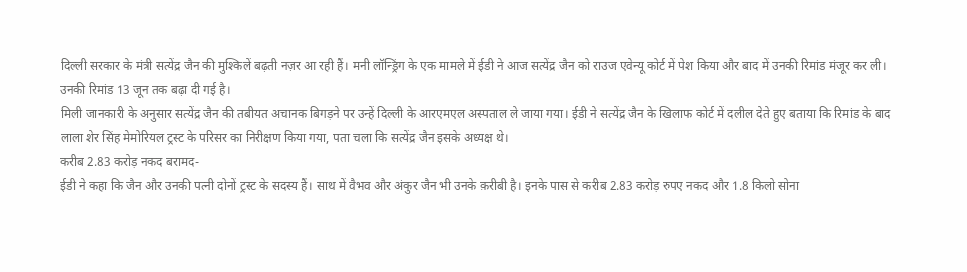दिल्ली सरकार के मंत्री सत्येंद्र जैन की मुश्किलें बढ़ती नज़र आ रही हैं। मनी लॉन्ड्रिंग के एक मामले में ईडी ने आज सत्येंद्र जैन को राउज एवेन्यू कोर्ट में पेश किया और बाद में उनकी रिमांड मंजूर कर ली। उनकी रिमांड 13 जून तक बढ़ा दी गई है।
मिली जानकारी के अनुसार सत्येंद्र जैन की तबीयत अचानक बिगड़ने पर उन्हें दिल्ली के आरएमएल अस्पताल ले जाया गया। ईडी ने सत्येंद्र जैन के खिलाफ कोर्ट में दलील देते हुए बताया कि रिमांड के बाद लाला शेर सिंह मेमोरियल ट्रस्ट के परिसर का निरीक्षण किया गया, पता चला कि सत्येंद्र जैन इसके अध्यक्ष थे।
करीब 2.83 करोड़ नकद बरामद-
ईडी ने कहा कि जैन और उनकी पत्नी दोनों ट्रस्ट के सदस्य हैं। साथ में वैभव और अंकुर जैन भी उनके क़रीबी है। इनके पास से करीब 2.83 करोड़ रुपए नकद और 1.8 किलो सोना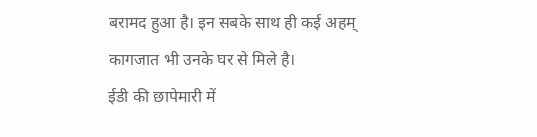बरामद हुआ है। इन सबके साथ ही कई अहम् कागजात भी उनके घर से मिले है।
ईडी की छापेमारी में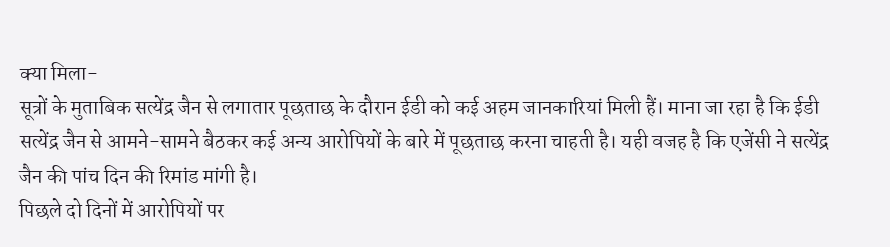क्या मिला-
सूत्रों के मुताबिक सत्येंद्र जैन से लगातार पूछताछ के दौरान ईडी को कई अहम जानकारियां मिली हैं। माना जा रहा है कि ईडी सत्येंद्र जैन से आमने-सामने बैठकर कई अन्य आरोपियों के बारे में पूछताछ करना चाहती है। यही वजह है कि एजेंसी ने सत्येंद्र जैन की पांच दिन की रिमांड मांगी है।
पिछले दो दिनों में आरोपियों पर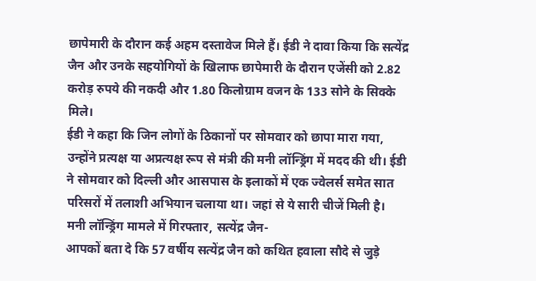छापेमारी के दौरान कई अहम दस्तावेज मिले हैं। ईडी ने दावा किया कि सत्येंद्र जैन और उनके सहयोगियों के खिलाफ छापेमारी के दौरान एजेंसी को 2.82 करोड़ रुपये की नकदी और 1.80 किलोग्राम वजन के 133 सोने के सिक्के मिले।
ईडी ने कहा कि जिन लोगों के ठिकानों पर सोमवार को छापा मारा गया, उन्होंने प्रत्यक्ष या अप्रत्यक्ष रूप से मंत्री की मनी लॉन्ड्रिंग में मदद की थी। ईडी ने सोमवार को दिल्ली और आसपास के इलाकों में एक ज्वेलर्स समेत सात परिसरों में तलाशी अभियान चलाया था। जहां से ये सारी चीजें मिली है।
मनी लॉन्ड्रिंग मामले में गिरफ्तार, सत्येंद्र जैन-
आपकों बता दे कि 57 वर्षीय सत्येंद्र जैन को कथित हवाला सौदे से जुड़े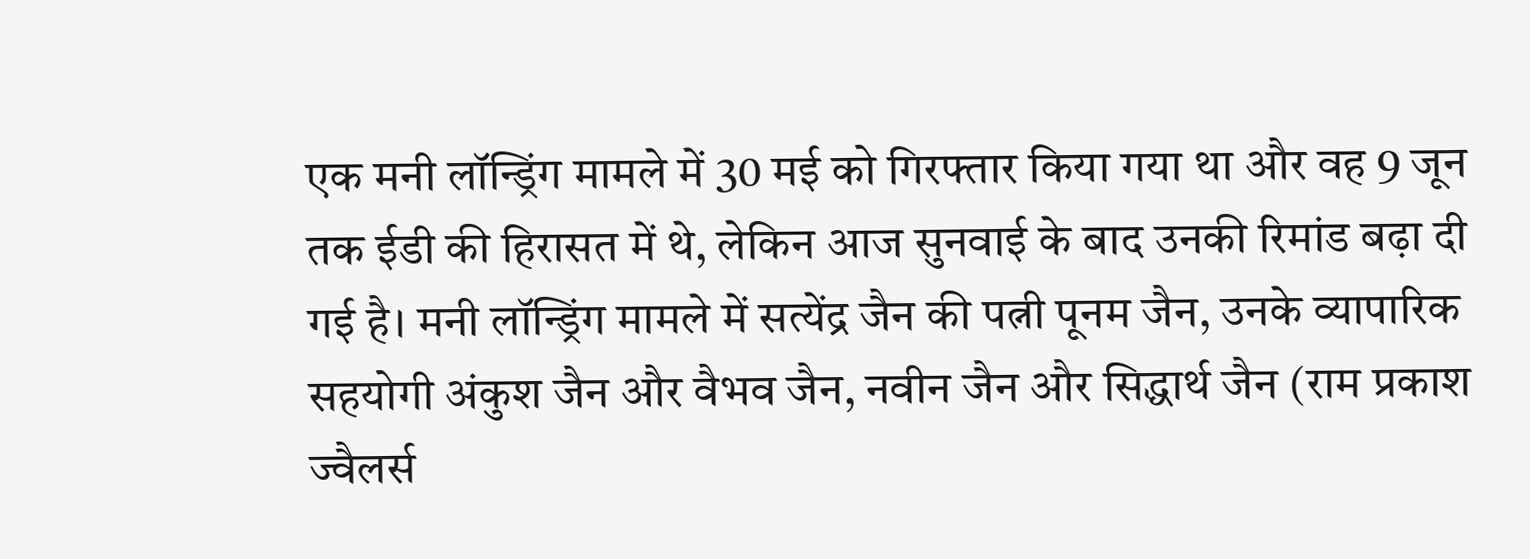एक मनी लॉन्ड्रिंग मामले में 30 मई को गिरफ्तार किया गया था और वह 9 जून तक ईडी की हिरासत में थे, लेकिन आज सुनवाई के बाद उनकी रिमांड बढ़ा दी गई है। मनी लॉन्ड्रिंग मामले में सत्येंद्र जैन की पत्नी पूनम जैन, उनके व्यापारिक सहयोगी अंकुश जैन और वैभव जैन, नवीन जैन और सिद्धार्थ जैन (राम प्रकाश ज्वैलर्स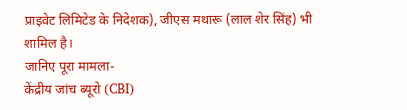प्राइवेट लिमिटेड के निदेशक), जीएस मथारू (लाल शेर सिंह) भी शामिल है।
जानिए पूरा मामला-
केंद्रीय जांच ब्यूरो (CBI)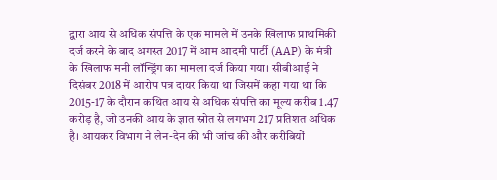द्वारा आय से अधिक संपत्ति के एक मामले में उनके खिलाफ प्राथमिकी दर्ज करने के बाद अगस्त 2017 में आम आदमी पार्टी (AAP) के मंत्री के खिलाफ मनी लॉन्ड्रिंग का मामला दर्ज किया गया। सीबीआई ने दिसंबर 2018 में आरोप पत्र दायर किया था जिसमें कहा गया था कि 2015-17 के दौरान कथित आय से अधिक संपत्ति का मूल्य करीब 1.47 करोड़ है, जो उनकी आय के ज्ञात स्रोत से लगभग 217 प्रतिशत अधिक है। आयकर विभाग ने लेन-देन की भी जांच की और करीबियों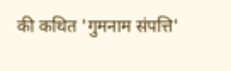की कथित 'गुमनाम संपत्ति'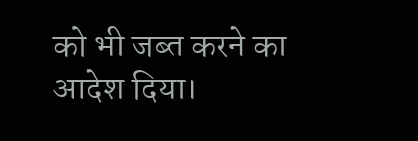को भी जब्त करने का आदेश दिया।